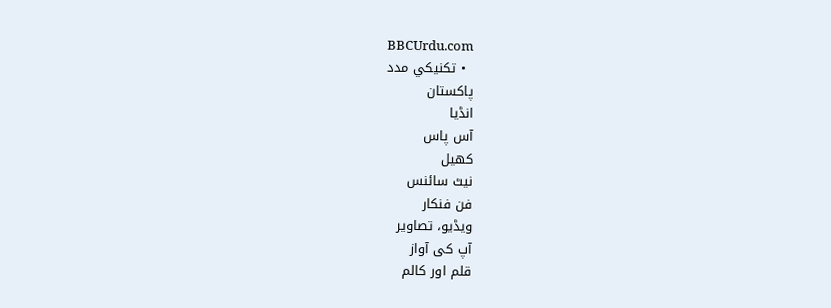BBCUrdu.com
  • تکنيکي مدد
پاکستان
انڈیا
آس پاس
کھیل
نیٹ سائنس
فن فنکار
ویڈیو، تصاویر
آپ کی آواز
قلم اور کالم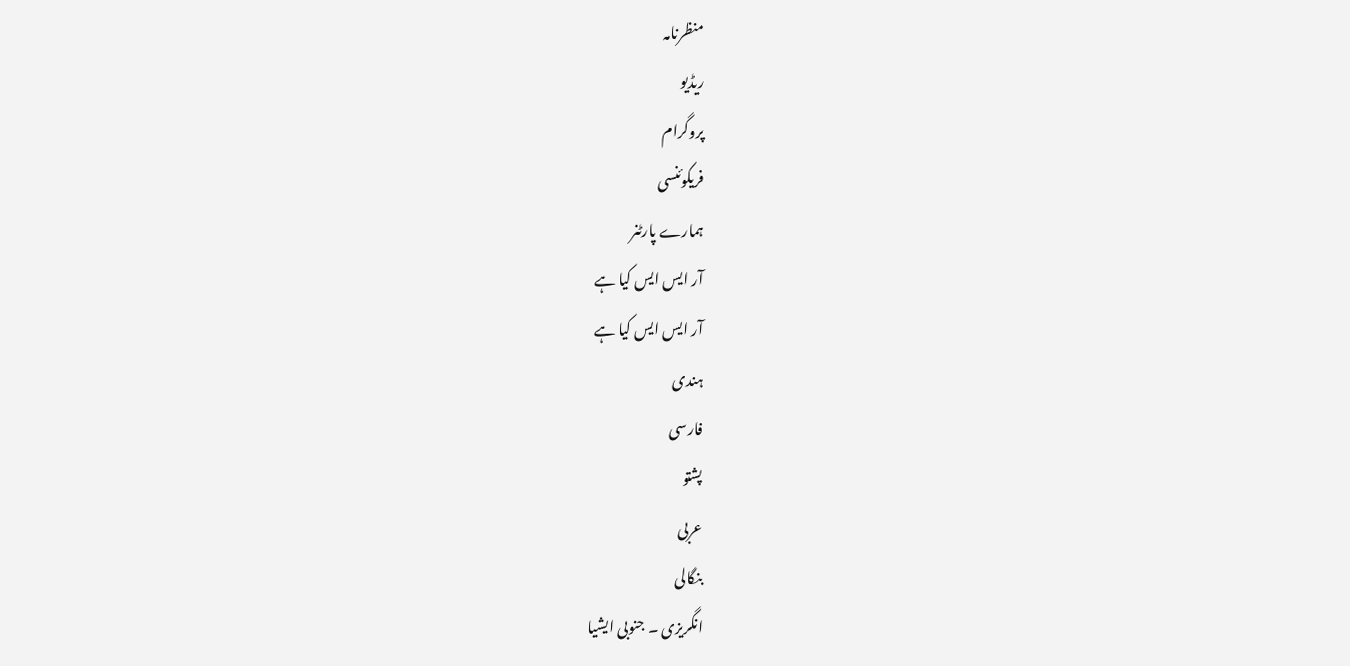منظرنامہ
ریڈیو
پروگرام
فریکوئنسی
ہمارے پارٹنر
آر ایس ایس کیا ہے
آر ایس ایس کیا ہے
ہندی
فارسی
پشتو
عربی
بنگالی
انگریزی ۔ جنوبی ایشیا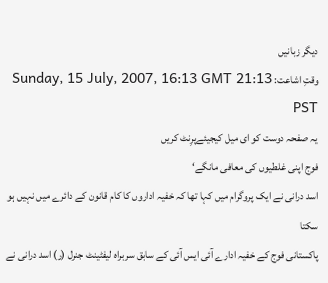دیگر زبانیں
وقتِ اشاعت: Sunday, 15 July, 2007, 16:13 GMT 21:13 PST
یہ صفحہ دوست کو ای میل کیجیئےپرِنٹ کریں
فوج اپنی غلطیوں کی معافی مانگے‘
اسد درانی نے ایک پروگرام میں کہا تھا کہ خفیہ اداروں کا کام قانون کے دائرے میں نہیں ہو سکتا
پاکستانی فوج کے خفیہ ادارے آئی ایس آئی کے سابق سربراہ لیفٹینٹ جنرل (ر) اسد درانی نے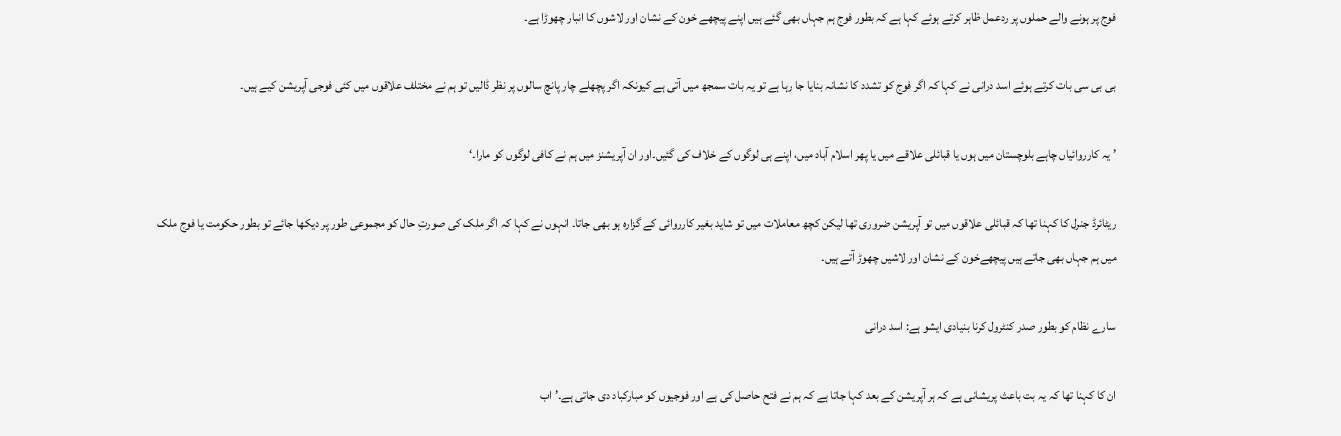فوج پر ہونے والے حملوں پر ردعمل ظاہر کرتے ہوئے کہا ہے کہ بطور فوج ہم جہاں بھی گئے ہیں اپنے پیچھے خون کے نشان اور لاشوں کا انبار چھوڑا ہے۔

بی بی سی بات کرتے ہوئے اسد درانی نے کہا کہ اگر فوج کو تشدد کا نشانہ بنایا جا رہا ہے تو یہ بات سمجھ میں آتی ہے کیونکہ اگر پچھلے چار پانچ سالوں پر نظر ڈالیں تو ہم نے مختلف علاقوں میں کئی فوجی آپریشن کیے ہیں۔

’ یہ کارروائیاں چاہے بلوچستان میں ہوں یا قبائلی علاقے میں یا پھر اسلام آباد میں، اپنے ہی لوگوں کے خلاف کی گئیں۔اور ان آپریشنز میں ہم نے کافی لوگوں کو مارا۔‘

ریٹائرڈ جنرل کا کہنا تھا کہ قبائلی علاقوں میں تو آپریشن ضروری تھا لیکن کچھ معاملات میں تو شاید بغیر کارروائی کے گزارہ ہو بھی جاتا۔ انہوں نے کہا کہ اگر ملک کی صورتِ حال کو مجموعی طور پر دیکھا جائے تو بطور حکومت یا فوج ملک میں ہم جہاں بھی جاتے ہیں پیچھےخون کے نشان اور لاشیں چھوڑ آتے ہیں۔

سارے نظام کو بطور صدر کنٹرول کرنا بنیادی ایشو ہے: اسد درانی

ان کا کہنا تھا کہ یہ بت باعث پریشانی ہے کہ ہر آپریشن کے بعد کہا جاتا ہے کہ ہم نے فتح حاصل کی ہے اور فوجیوں کو مبارکباد دی جاتی ہے۔’ اب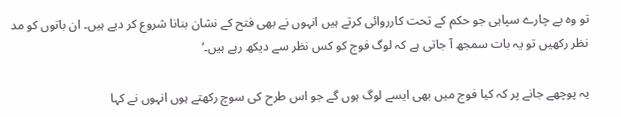تو وہ بے چارے سپاہی جو حکم کے تحت کارروائی کرتے ہیں انہوں نے بھی فتح کے نشان بنانا شروع کر دیے ہیں۔ ان باتوں کو مد نظر رکھیں تو یہ بات سمجھ آ جاتی ہے کہ لوگ فوج کو کس نظر سے دیکھ رہے ہیں۔‘

یہ پوچھے جانے پر کہ کیا فوج میں بھی ایسے لوگ ہوں گے جو اس طرح کی سوچ رکھتے ہوں انہوں نے کہا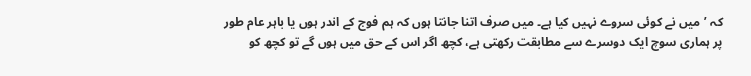کہ ’میں نے کوئی سروے نہیں کیا ہے۔ میں صرف اتنا جانتا ہوں کہ ہم فوج کے اندر ہوں یا باہر عام طور پر ہماری سوچ ایک دوسرے سے مطابقت رکھتی ہے، کچھ اگر اس کے حق میں ہوں گے تو کچھ کو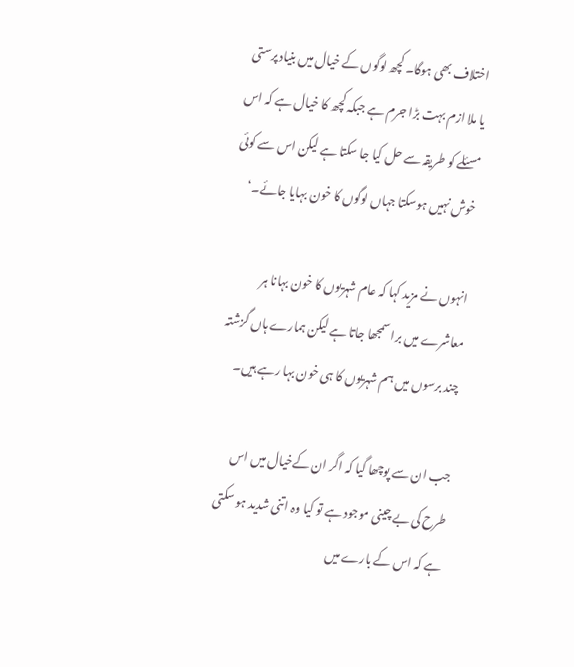اختلاف بھی ہوگا۔ کچھ لوگوں کے خیال میں بنیاد پرستی یا ملا ازم بہت بڑا جرم ہے جبکہ کچھ کا خیال ہے کہ اس مسئلے کو طریقہ سے حل کیا جا سکتا ہے لیکن اس سے کوئی خوش نہیں ہوسکتا جہاں لوگوں کا خون بہایا جائے۔‘

انہوں نے مزید کہا کہ عام شہریوں کا خون بہانا ہر معاشرے میں برا سمجھا جاتا ہے لیکن ہمارے ہاں گزشتہ چند برسوں میں ہم شہریوں کا ہی خون بہا رہے ہیں۔

جب ان سے پوچھا گیا کہ اگر ان کےخیال میں اس طرح کی بے چینی موجود ہے تو کیا وہ اتنی شدید ہو سکتی ہے کہ اس کے بارے میں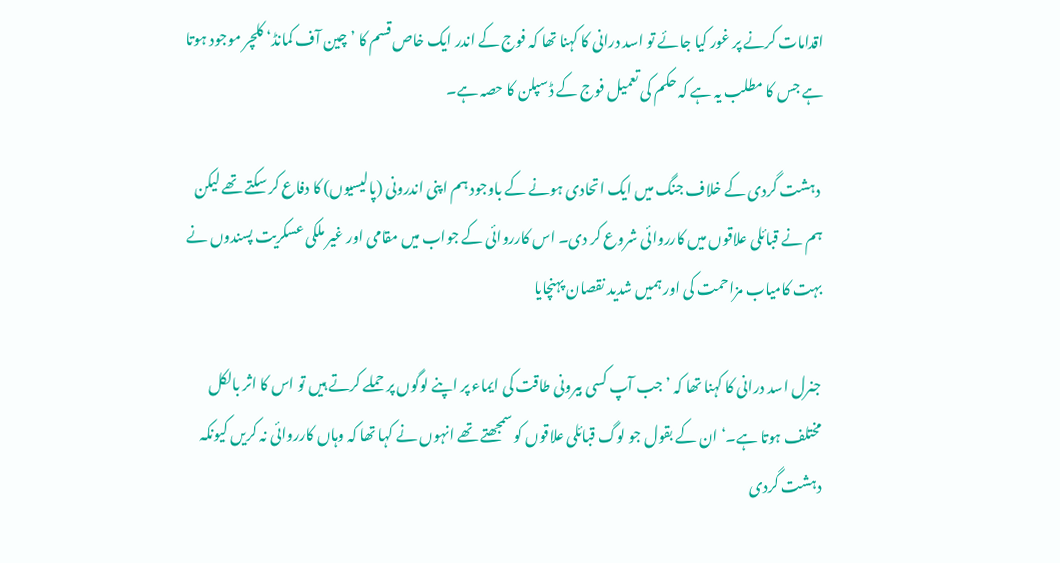اقدامات کرنے پر غور کیا جائے تو اسد درانی کا کہنا تھا کہ فوج کے اندر ایک خاص قسم کا ’چین آف کمانڈ‘ کلچر موجود ہوتا ہے جس کا مطلب یہ ہے کہ حکم کی تعمیل فوج کے ڈسپلن کا حصہ ہے۔

 دہشت گردی کے خلاف جنگ میں ایک اتحادی ہونے کے باوجود ہم اپنی اندرونی (پالیسیوں) کا دفاع کر سکتے تھے لیکن ہم نے قبائلی علاقوں میں کارروائی شروع کر دی۔ اس کارروائی کے جواب میں مقامی اور غیر ملکی عسکریت پسندوں نے بہت کامیاب مزاحمت کی اور ہمیں شدید نقصان پہنچایا

جنرل اسد درانی کا کہنا تھا کہ ’جب آپ کسی بیرونی طاقت کی ایماء پر اپنے لوگوں پر حملے کرتے ہیں تو اس کا اثر بالکل مختلف ہوتا ہے۔‘ ان کے بقول جو لوگ قبائلی علاقوں کو سمجھتے تھے انہوں نے کہا تھا کہ وہاں کارروائی نہ کریں کیونکہ دہشت گردی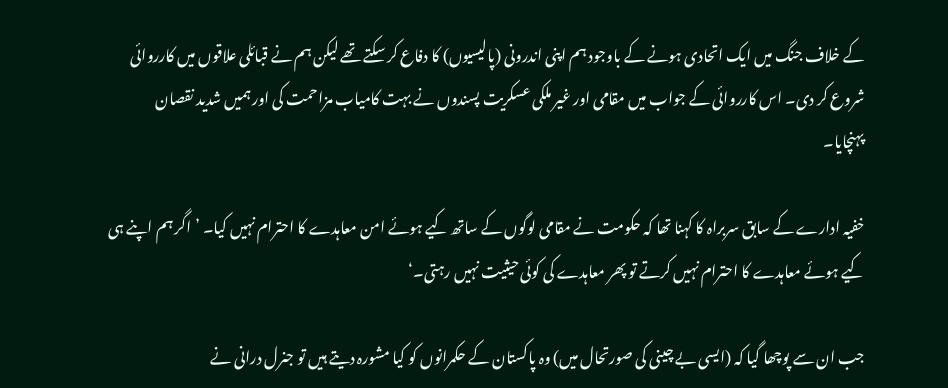کے خلاف جنگ میں ایک اتحادی ہونے کے باوجود ہم اپنی اندرونی (پالیسیوں) کا دفاع کر سکتے تھے لیکن ہم نے قبائلی علاقوں میں کارروائی شروع کر دی۔ اس کارروائی کے جواب میں مقامی اور غیر ملکی عسکریت پسندوں نے بہت کامیاب مزاحمت کی اور ہمیں شدید نقصان
پہنچایا۔

خفیہ ادارے کے سابق سربراہ کا کہنا تھا کہ حکومت نے مقامی لوگوں کے ساتھ کیے ہوئے امن معاہدے کا احترام نہیں کیا۔ ’اگر ہم اپنے ہی کیے ہوئے معاہدے کا احترام نہیں کرتے تو پھر معاہدے کی کوئی حیثیت نہیں رہتی۔‘

جب ان سے پوچھا گیا کہ (ایسی بے چینی کی صورتحال میں) وہ پاکستان کے حکمرانوں کو کیا مشورہ دیتے ہیں تو جنرل درانی نے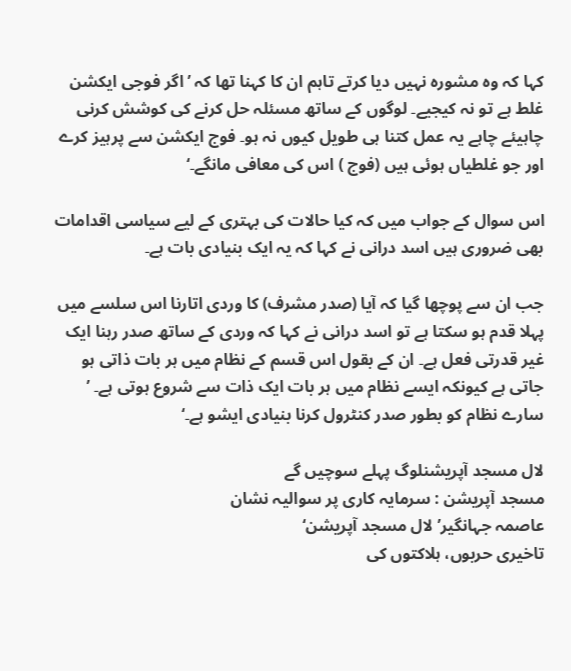کہا کہ وہ مشورہ نہیں دیا کرتے تاہم ان کا کہنا تھا کہ ’اگر فوجی ایکشن غلط ہے تو نہ کیجیے۔ لوگوں کے ساتھ مسئلہ حل کرنے کی کوشش کرنی چاہیئے چاہے یہ عمل کتنا ہی طویل کیوں نہ ہو۔ فوج ایکشن سے پرہیز کرے اور جو غلطیاں ہوئی ہیں (فوج ) اس کی معافی مانگے۔‘

اس سوال کے جواب میں کہ کیا حالات کی بہتری کے لیے سیاسی اقدامات بھی ضروری ہیں اسد درانی نے کہا کہ یہ ایک بنیادی بات ہے۔

جب ان سے پوچھا گیا کہ آیا (صدر مشرف) کا وردی اتارنا اس سلسے میں پہلا قدم ہو سکتا ہے تو اسد درانی نے کہا کہ وردی کے ساتھ صدر رہنا ایک غیر قدرتی فعل ہے۔ ان کے بقول اس قسم کے نظام میں ہر بات ذاتی ہو جاتی ہے کیونکہ ایسے نظام میں ہر بات ایک ذات سے شروع ہوتی ہے۔ ’ سارے نظام کو بطور صدر کنٹرول کرنا بنیادی ایشو ہے۔‘

لال مسجد آپریشنلوگ پہلے سوچیں گے
مسجد آپریشن : سرمایہ کاری پر سوالیہ نشان
عاصمہ جہانگیر’لال مسجد آپریشن‘
تاخیری حربوں، ہلاکتوں کی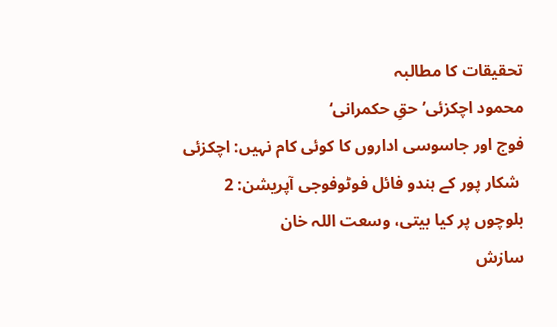تحقیقات کا مطالبہ
محمود اچکزئی’حقِ حکمرانی‘
فوج اور جاسوسی اداروں کا کوئی کام نہیں: اچکزئی
 شکار پور کے ہندو فائل فوٹوفوجی آپریشن: 2
بلوچوں پر کیا بیتی، وسعت اللہ خان
سازش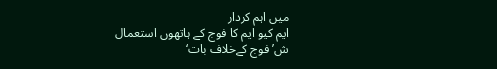میں اہم کردار
ایم کیو ایم کا فوج کے ہاتھوں استعمال
ش’فوج کےخلاف بات‘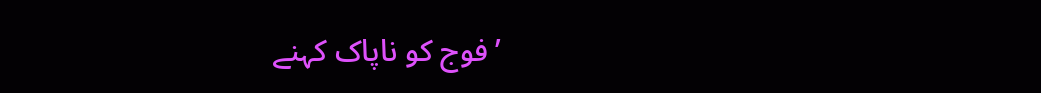’فوج کو ناپاک کہنے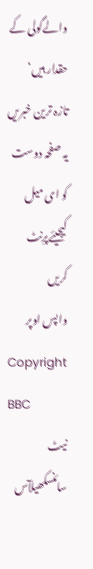والےگولی کے حقدار ہیں‘
تازہ ترین خبریں
یہ صفحہ دوست کو ای میل کیجیئےپرِنٹ کریں
واپس اوپر
Copyright BBC
نیٹ سائنسکھیلآس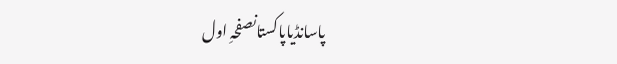پاسانڈیاپاکستانصفحہِ اول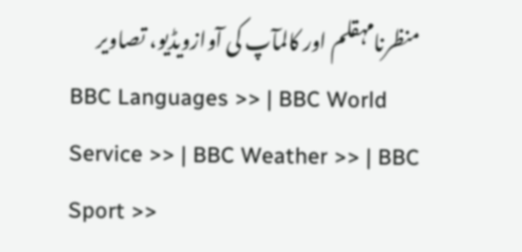منظرنامہقلم اور کالمآپ کی آوازویڈیو، تصاویر
BBC Languages >> | BBC World Service >> | BBC Weather >> | BBC Sport >>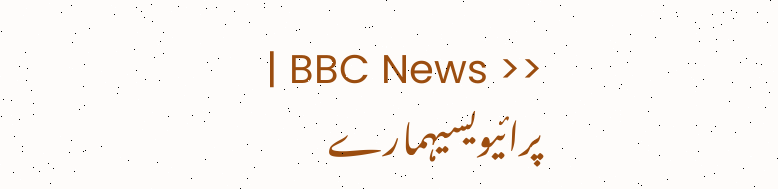| BBC News >>
پرائیویسیہمارے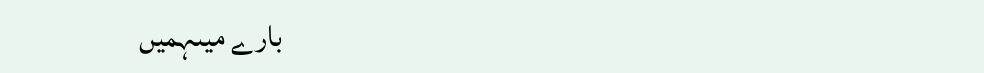بارے میںہمیں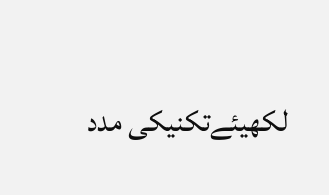لکھیئےتکنیکی مدد